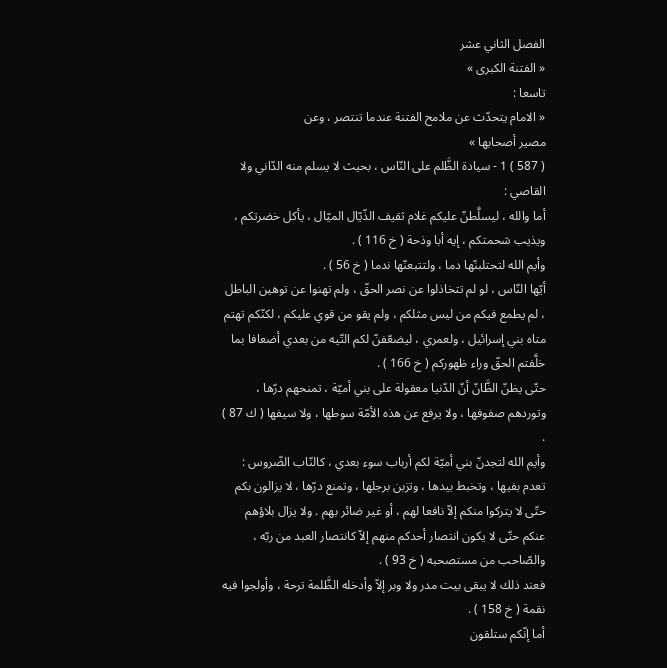الفصل الثاني عشر
« الفتنة الكبرى »
تاسعا :
« الامام يتحدّث عن ملامح الفتنة عندما تنتصر ، وعن
مصير أصحابها »
( 587 ) 1 - سيادة الظَّلم على النّاس ، بحيث لا يسلم منه الدّاني ولا القاصي :
أما والله ، ليسلَّطنّ عليكم غلام ثقيف الذّيّال الميّال ، يأكل خضرتكم ، ويذيب شحمتكم ، إيه أبا وذحة ( خ 116 ) .
وأيم الله لتحتلبنّها دما ، ولتتبعنّها ندما ( خ 56 ) .
أيّها النّاس ، لو لم تتخاذلوا عن نصر الحقّ ، ولم تهنوا عن توهين الباطل ، لم يطمع فيكم من ليس مثلكم ، ولم يقو من قوي عليكم ، لكنّكم تهتم متاه بني إسرائيل ، ولعمري ، ليضعّفنّ لكم التّيه من بعدي أضعافا بما خلَّفتم الحقّ وراء ظهوركم ( خ 166 ) .
حتّى يظنّ الظَّانّ أنّ الدّنيا معقولة على بني أميّة ، تمنحهم درّها ، وتوردهم صفوفها ، ولا يرفع عن هذه الأمّة سوطها ، ولا سيفها ( ك 87 ) .
وأيم الله لتجدنّ بني أميّة لكم أرباب سوء بعدي ، كالنّاب الضّروس : تعدم بفيها ، وتخبط بيدها ، وتزبن برجلها ، وتمنع درّها ، لا يزالون بكم حتّى لا يتركوا منكم إلاّ نافعا لهم ، أو غير ضائر بهم . ولا يزال بلاؤهم عنكم حتّى لا يكون انتصار أحدكم منهم إلاّ كانتصار العبد من ربّه ، والصّاحب من مستصحبه ( خ 93 ) .
فعند ذلك لا يبقى بيت مدر ولا وبر إلاّ وأدخله الظَّلمة ترحة ، وأولجوا فيه نقمة ( خ 158 ) .
أما إنّكم ستلقون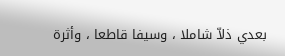بعدي ذلاّ شاملا ، وسيفا قاطعا ، وأثرة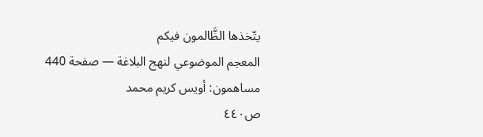يتّخذها الظَّالمون فيكم
المعجم الموضوعي لنهج البلاغة — صفحة 440
مساهمون: أويس كريم محمد
ص٤٤٠